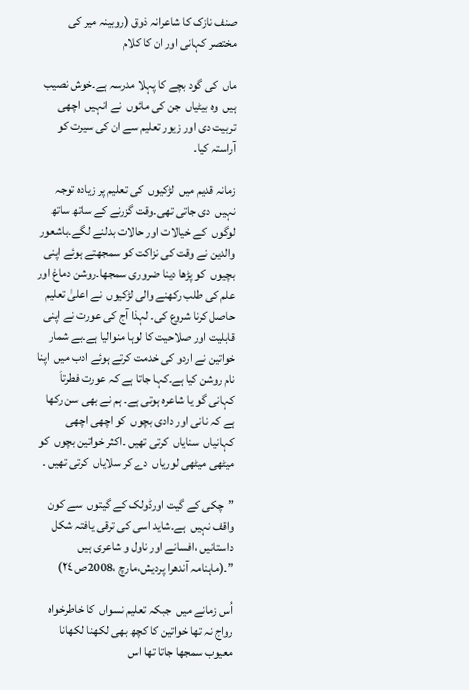صنف نازک کا شاعرانہ ذوق (روبینہ میر کی مختصر کہانی اور ان کا کلام

ماں  کی گود بچے کا پہلا مدرسہ ہے۔خوش نصیب ہیں  وہ بیٹیاں  جن کی مائوں  نے انہیں  اچھی تربیت دی اور زیور تعلیم سے ان کی سیرت کو آراستہ کیا۔

زمانہ قدیم میں  لڑکیوں  کی تعلیم پر زیادہ توجہ نہیں  دی جاتی تھی۔وقت گزرنے کے ساتھ ساتھ لوگوں  کے خیالات اور حالات بدلنے لگے۔باشعور والدین نے وقت کی نزاکت کو سمجھتے ہوئے اپنی بچیوں  کو پڑھا دینا ضروری سمجھا۔روشن دماغ اور علم کی طلب رکھنے والی لڑکیوں  نے اعلیٰ تعلیم حاصل کرنا شروع کی۔ لہذا آج کی عورت نے اپنی قابلیت اور صلاحیت کا لوہا منوالیا ہے۔بے شمار خواتین نے اردو کی خدمت کرتے ہوئے ادب میں  اپنا نام روشن کیا ہے۔کہا جاتا ہے کہ عورت فطرتاَ کہانی گو یا شاعرہ ہوتی ہے۔ ہم نے بھی سن رکھا ہے کہ نانی اور دادی بچوں  کو اچھی اچھی کہانیاں  سنایاں  کرتی تھیں ۔اکثر خواتین بچوں  کو میٹھی میٹھی لوریاں  دے کر سلایاں  کرتی تھیں ۔

”چکی کے گیت اورڈولک کے گیتوں  سے کون واقف نہیں  ہے۔شاید اسی کی ترقی یافتہ شکل داستانیں ،افسانے اور ناول و شاعری ہیں ”۔(ماہنامہ آندھرا پردیش،مارچ ،2008ص ٢٤)

اُس زمانے میں  جبکہ تعلیم نسواں  کا خاطرخواہ رواج نہ تھا خواتین کا کچھ بھی لکھنا لکھانا معیوب سمجھا جاتا تھا اس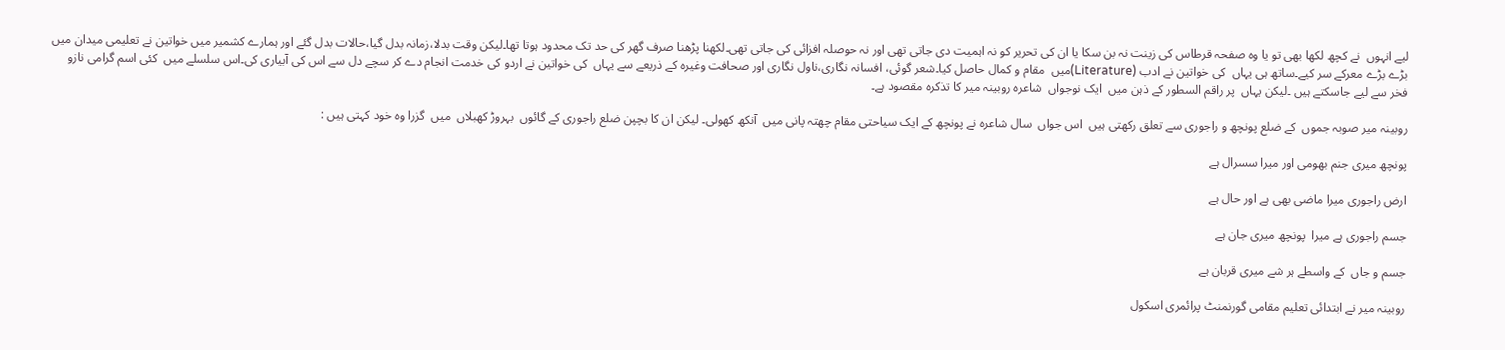لیے انہوں  نے کچھ لکھا بھی تو یا وہ صفحہ قرطاس کی زینت نہ بن سکا یا ان کی تحریر کو نہ اہمیت دی جاتی تھی اور نہ حوصلہ افزائی کی جاتی تھی۔لکھنا پڑھنا صرف گھر کی حد تک محدود ہوتا تھا۔لیکن وقت بدلا،زمانہ بدل گیا،حالات بدل گئے اور ہمارے کشمیر میں خواتین نے تعلیمی میدان میں  بڑے بڑے معرکے سر کیے۔ساتھ ہی یہاں  کی خواتین نے ادب (Literature)میں  مقام و کمال حاصل کیا۔شعر گوئی، افسانہ نگاری،ناول نگاری اور صحافت وغیرہ کے ذریعے سے یہاں  کی خواتین نے اردو کی خدمت انجام دے کر سچے دل سے اس کی آبیاری کی۔اس سلسلے میں  کئی اسم گرامی نازو فخر سے لیے جاسکتے ہیں ۔لیکن یہاں  پر راقم السطور کے ذہن میں  ایک نوجواں  شاعرہ روبینہ میر کا تذکرہ مقصود ہے۔

روبینہ میر صوبہ جموں  کے ضلع پونچھ و راجوری سے تعلق رکھتی ہیں  اس جواں  سال شاعرہ نے پونچھ کے ایک سیاحتی مقام چھتہ پانی میں  آنکھ کھولی۔ لیکن ان کا بچپن ضلع راجوری کے گائوں  بہروڑ کھبلاں  میں  گزرا وہ خود کہتی ہیں :

پونچھ میری جنم بھومی اور میرا سسرال ہے

ارض راجوری میرا ماضی بھی ہے اور حال ہے

جسم راجوری ہے میرا  پونچھ میری جان ہے

جسم و جاں  کے واسطے ہر شے میری قربان ہے

روبینہ میر نے ابتدائی تعلیم مقامی گورنمنٹ پرائمری اسکول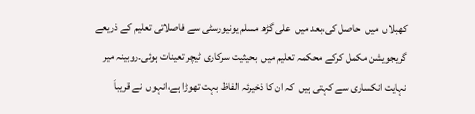کھبلاں  میں  حاصل کی،بعد میں  علی گڑھ مسلم یونیورسٹی سے فاصلاتی تعلیم کے ذریعے گریجویشن مکمل کرکے محکمہ تعلیم میں  بحیثیت سرکاری ٹیچر تعینات ہوئی۔روبینہ میر نہایت انکساری سے کہتی ہیں  کہ ان کا ذخیرئہ الفاظ بہت تھوڑا ہے،انہوں  نے قریباَ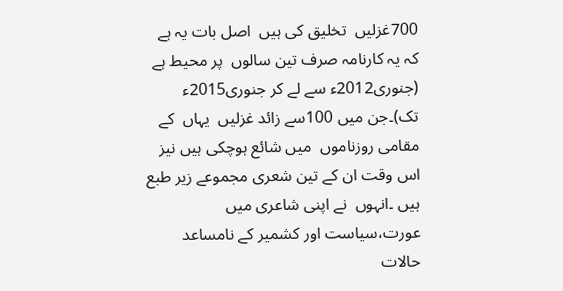700غزلیں  تخلیق کی ہیں  اصل بات یہ ہے کہ یہ کارنامہ صرف تین سالوں  پر محیط ہے (جنوری2012ء سے لے کر جنوری2015ء تک)۔جن میں 100سے زائد غزلیں  یہاں  کے مقامی روزناموں  میں شائع ہوچکی ہیں نیز اس وقت ان کے تین شعری مجموعے زیر طبع ہیں ۔انہوں  نے اپنی شاعری میں  عورت،سیاست اور کشمیر کے نامساعد حالات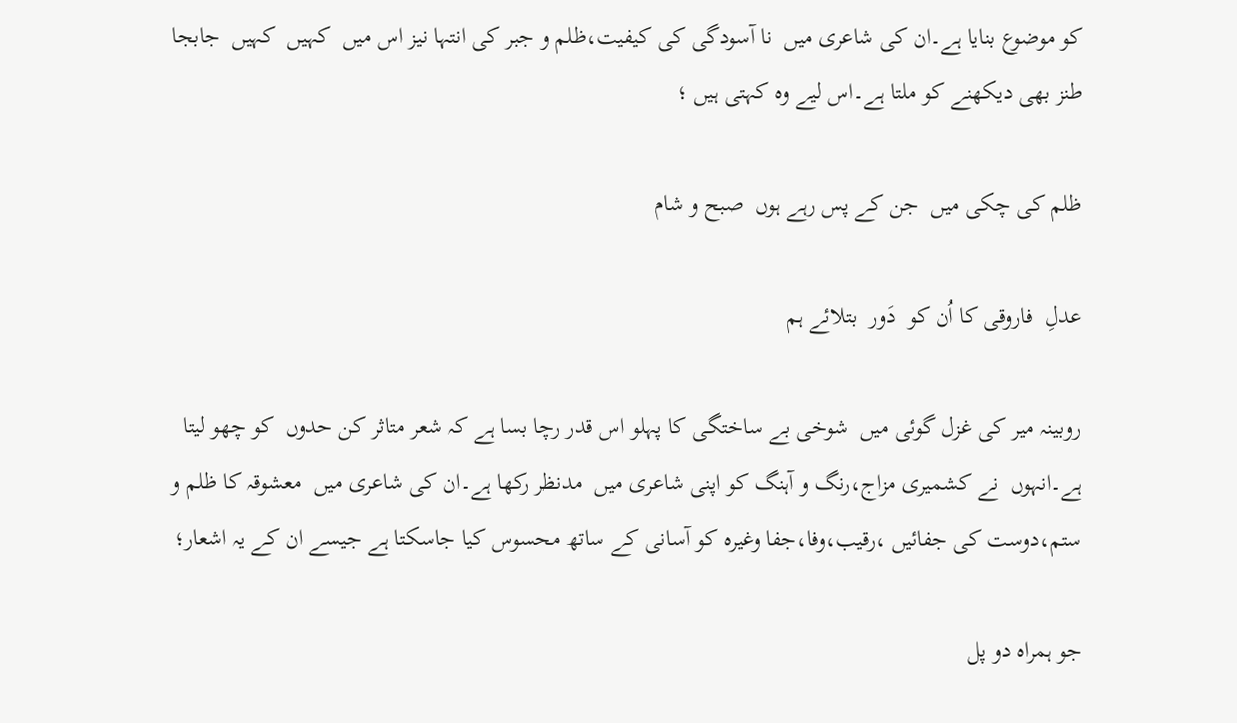کو موضوع بنایا ہے۔ان کی شاعری میں  نا آسودگی کی کیفیت،ظلم و جبر کی انتہا نیز اس میں  کہیں  کہیں  جابجا طنز بھی دیکھنے کو ملتا ہے۔اس لیے وہ کہتی ہیں ؛

ظلم کی چکی میں  جن کے پس رہے ہوں  صبح و شام

عدلِ  فاروقی کا اُن کو  دَور  بتلائے ہم

روبینہ میر کی غزل گوئی میں  شوخی بے ساختگی کا پہلو اس قدر رچا بسا ہے کہ شعر متاثر کن حدوں  کو چھو لیتا ہے۔انہوں  نے کشمیری مزاج،رنگ و آہنگ کو اپنی شاعری میں  مدنظر رکھا ہے۔ان کی شاعری میں  معشوقہ کا ظلم و ستم،دوست کی جفائیں ،رقیب،وفا،جفا وغیرہ کو آسانی کے ساتھ محسوس کیا جاسکتا ہے جیسے ان کے یہ اشعار؛

جو ہمراہ دو پل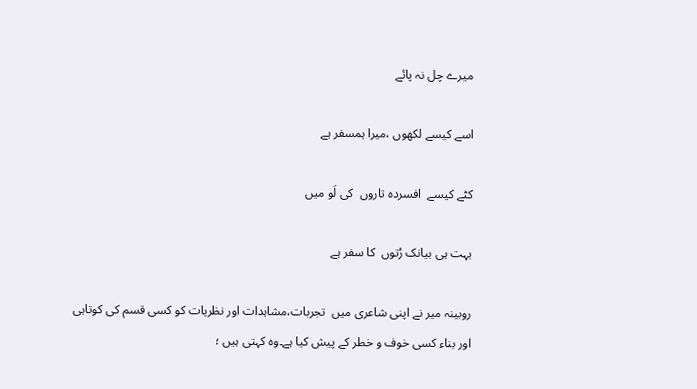میرے چل نہ پائے

اسے کیسے لکھوں ،میرا ہمسفر ہے

کٹے کیسے  افسردہ تاروں  کی لَو میں

بہت ہی بیانک رُتوں  کا سفر ہے

روبینہ میر نے اپنی شاعری میں  تجربات،مشاہدات اور نظریات کو کسی قسم کی کوتاہی اور بناء کسی خوف و خطر کے پیش کیا ہے۔وہ کہتی ہیں ؛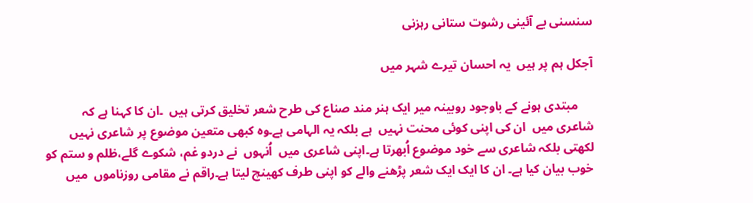سنسنی بے آئینی رشوت ستانی رہزنی

آجکل ہم پر ہیں  یہ احسان تیرے شہر میں

     مبتدی ہونے کے باوجود روبینہ میر ایک ہنر مند صناع کی طرح شعر تخلیق کرتی ہیں  ۔ان کا کہنا ہے کہ شاعری میں  ان کی اپنی کوئی محنت نہیں  ہے بلکہ یہ الہامی ہے۔وہ کبھی متعین موضوع پر شاعری نہیں  لکھتی بلکہ شاعری سے خود موضوع اُبھرتا ہے۔اپنی شاعری میں  اُنہوں  نے دردو غم، شکوے گلے،ظلم و ستم کو خوب بیان کیا ہے۔ ان کا ایک ایک شعر پڑھنے والے کو اپنی طرف کھینچ لیتا ہے۔راقم نے مقامی روزناموں  میں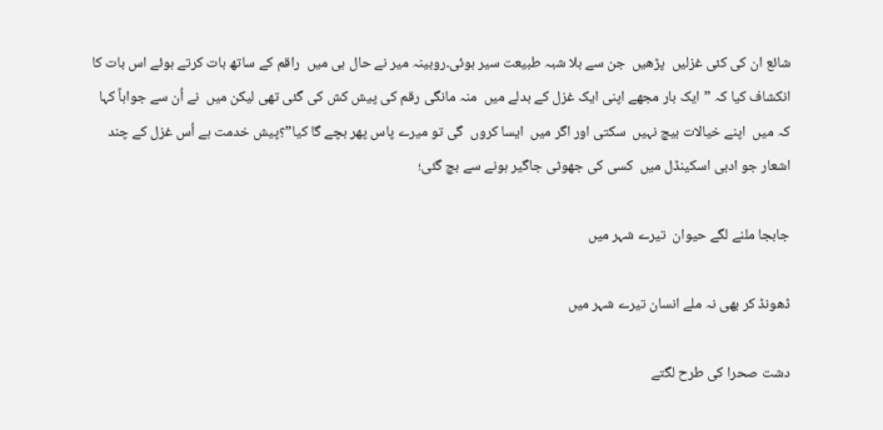شائع ان کی کئی غزلیں  پڑھیں  جن سے بلا شبہ طبیعت سیر ہوئی۔روبینہ میر نے حال ہی میں  راقم کے ساتھ بات کرتے ہوئے اس بات کا انکشاف کیا کہ ”ایک بار مجھے اپنی ایک غزل کے بدلے میں  منہ مانگی رقم کی پیش کش کی گئی تھی لیکن میں  نے اُن سے جواباً کہا کہ میں  اپنے خیالات بیچ نہیں  سکتی اور اگر میں  ایسا کروں  گی تو میرے پاس پھر بچے گا کیا”؟پیش خدمت ہے اُس غزل کے چند اشعار جو ادبی اسکینڈل میں  کسی کی جھوٹی جاگیر ہونے سے بچ گئی؛

جابجا ملنے لگے حیوان  تیرے شہر میں

ڈھونڈ کر بھی نہ ملے انسان تیرے شہر میں

دشت صحرا کی طرح لگتے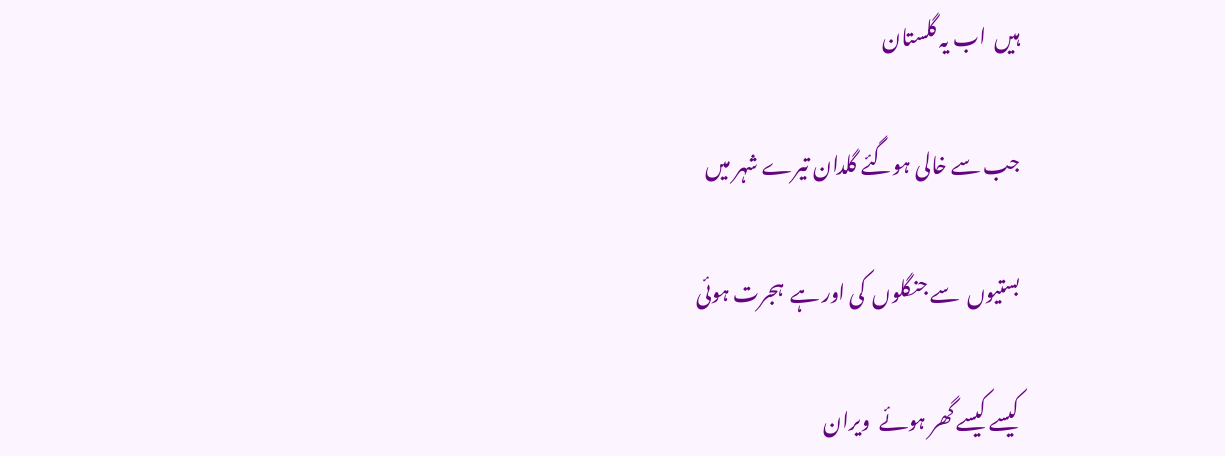ہیں  اب یہ گلستان

جب سے خالی ہوگئے گلدان تیرے شہر میں

بستیوں  سے جنگلوں  کی اور ہے  ہجرت ہوئی

کیسے کیسے گھر ہوئے  ویران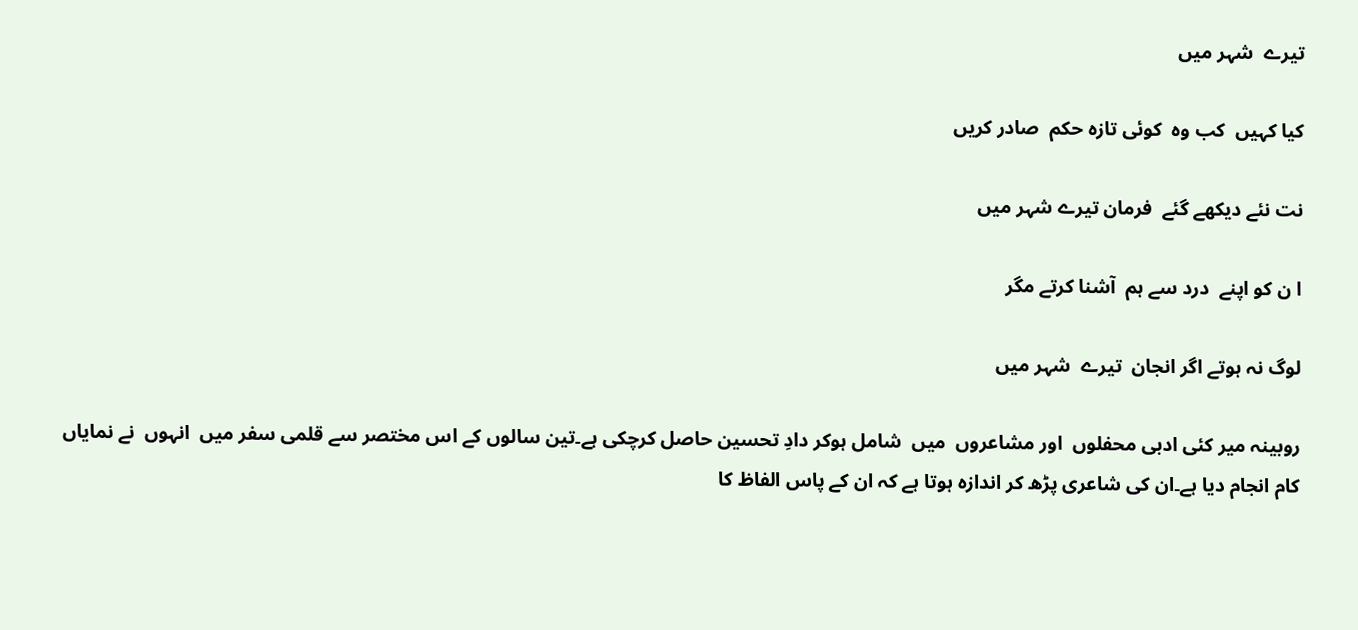تیرے  شہر میں

کیا کہیں  کب وہ  کوئی تازہ حکم  صادر کریں

نت نئے دیکھے گئے  فرمان تیرے شہر میں

ا ن کو اپنے  درد سے ہم  آشنا کرتے مگر

لوگ نہ ہوتے اگر انجان  تیرے  شہر میں

روبینہ میر کئی ادبی محفلوں  اور مشاعروں  میں  شامل ہوکر دادِ تحسین حاصل کرچکی ہے۔تین سالوں کے اس مختصر سے قلمی سفر میں  انہوں  نے نمایاں  کام انجام دیا ہے۔ان کی شاعری پڑھ کر اندازہ ہوتا ہے کہ ان کے پاس الفاظ کا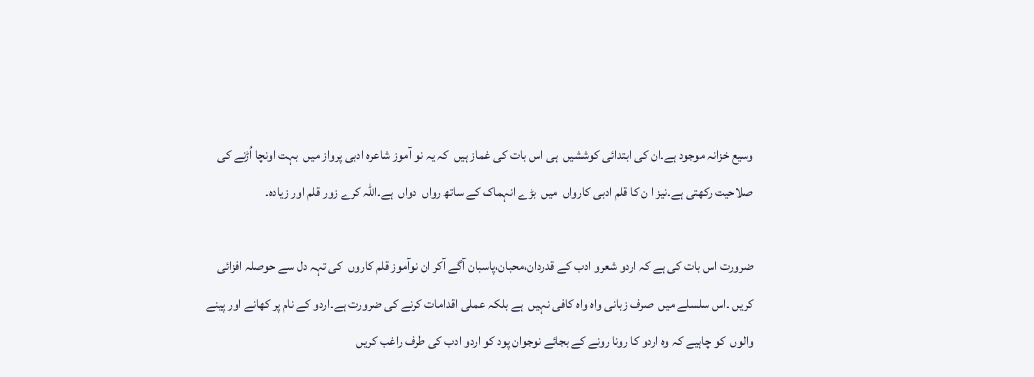وسیع خزانہ موجود ہے۔ان کی ابتدائی کوششیں  ہی اس بات کی غماز ہیں  کہ یہ نو آموز شاعرہ ادبی پرواز میں  بہت اونچا اُڑنے کی صلاحیت رکھتی ہے۔نیز ا ن کا قلم ادبی کارواں  میں  بڑے انہماک کے ساتھ رواں  دواں  ہے۔اللہ کرے زور قلم اور زیادہ۔

ضرورت اس بات کی ہے کہ اردو شعرو ادب کے قدردان،محبان،پاسبان آگے آکر ان نوآموز قلم کاروں  کی تہہ دل سے حوصلہ افزائی کریں ۔اس سلسلے میں  صرف زبانی واہ واہ کافی نہیں  ہے بلکہ عملی اقدامات کرنے کی ضرورت ہے۔اردو کے نام پر کھانے اور پینے والوں  کو چاہیے کہ وہ اردو کا رونا رونے کے بجائے نوجوان پود کو اردو ادب کی طرف راغب کریں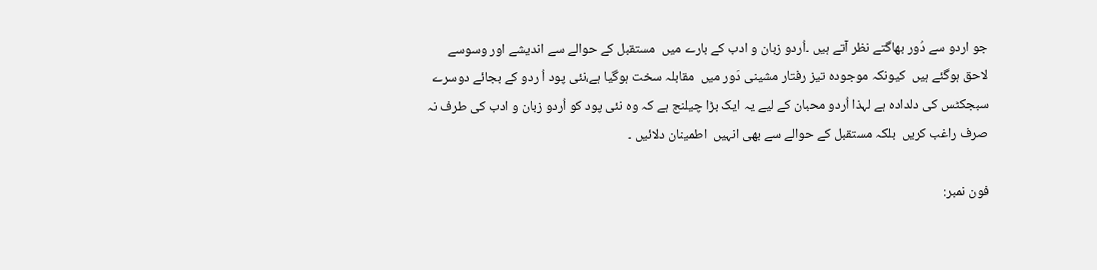جو اردو سے دُور بھاگتے نظر آتے ہیں ۔اُردو زبان و ادب کے بارے میں  مستقبل کے حوالے سے اندیشے اور وسوسے لاحق ہوگئے ہیں  کیونکہ موجودہ تیز رفتار مشینی دَور میں  مقابلہ سخت ہوگیا ہے،نئی پود اُ ردو کے بجائے دوسرے سبجکٹس کی دلدادہ ہے لہذا اُردو محبان کے لیے یہ ایک بڑا چیلنج ہے کہ وہ نئی پود کو اُردو زبان و ادب کی طرف نہ صرف راغب کریں  بلکہ مستقبل کے حوالے سے بھی انہیں  اطمینان دلائیں ۔

فون نمبر: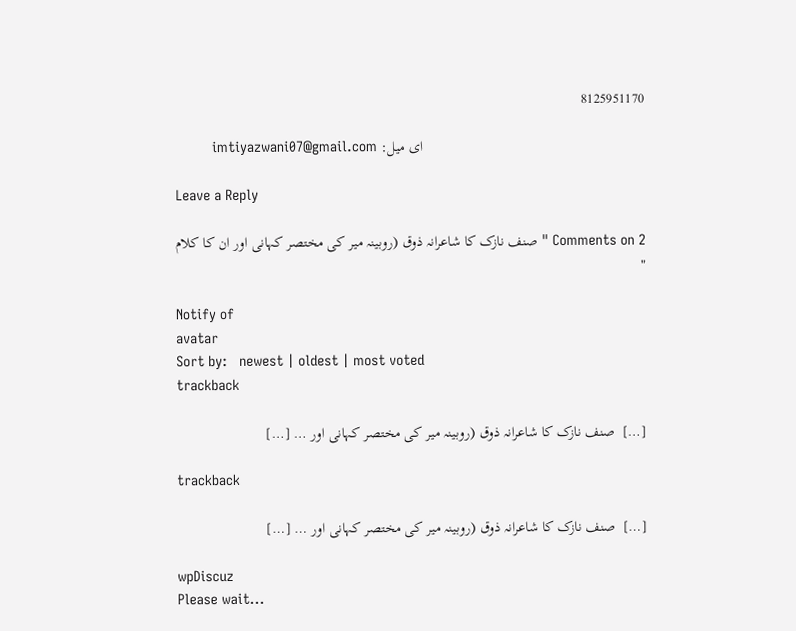8125951170

                                                           ای میل: imtiyazwani07@gmail.com

Leave a Reply

2 Comments on " صنف نازک کا شاعرانہ ذوق (روبینہ میر کی مختصر کہانی اور ان کا کلام
"

Notify of
avatar
Sort by:   newest | oldest | most voted
trackback

[…]  صنف نازک کا شاعرانہ ذوق (روبینہ میر کی مختصر کہانی اور … […]

trackback

[…]  صنف نازک کا شاعرانہ ذوق (روبینہ میر کی مختصر کہانی اور … […]

wpDiscuz
Please wait...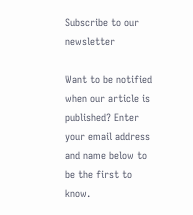Subscribe to our newsletter

Want to be notified when our article is published? Enter your email address and name below to be the first to know.